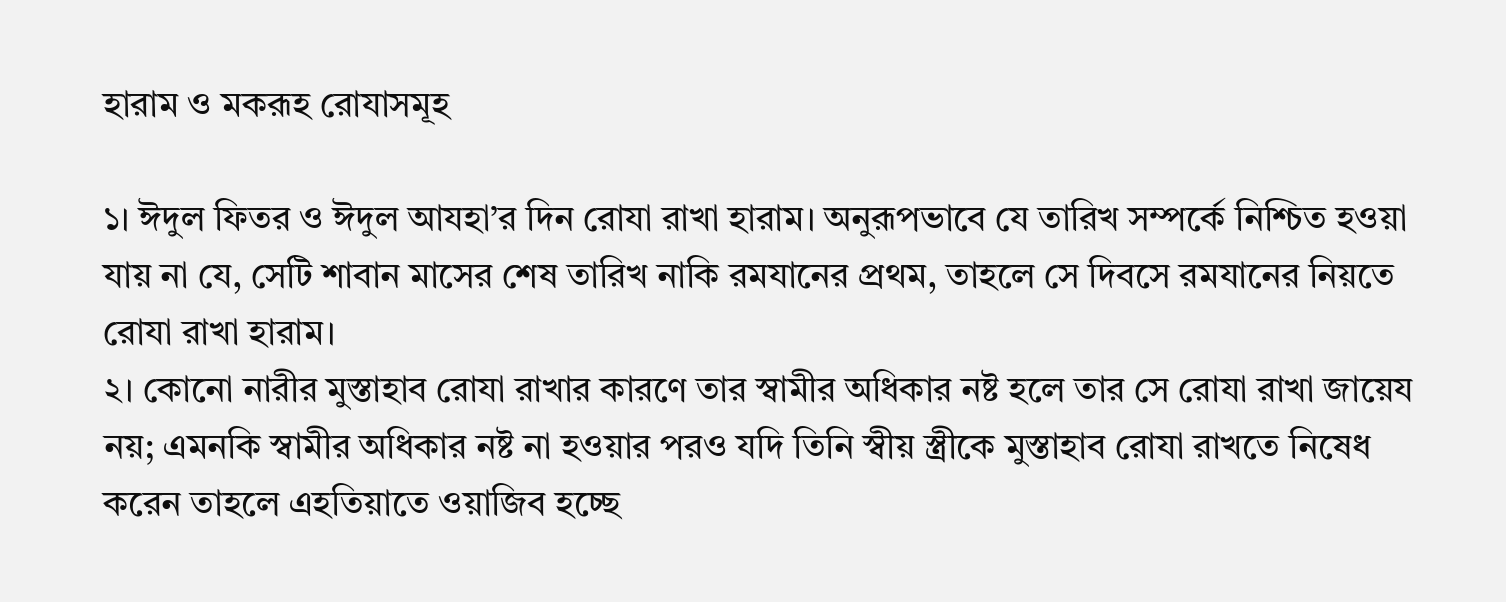হারাম ও মকরূহ রোযাসমূহ

১। ঈদুল ফিতর ও ঈদুল আযহা’র দিন রোযা রাখা হারাম। অনুরূপভাবে যে তারিখ সম্পর্কে নিশ্চিত হওয়া যায় না যে, সেটি শাবান মাসের শেষ তারিখ নাকি রমযানের প্রথম, তাহলে সে দিবসে রমযানের নিয়তে রোযা রাখা হারাম।
২। কোনো নারীর মুস্তাহাব রোযা রাখার কারণে তার স্বামীর অধিকার নষ্ট হলে তার সে রোযা রাখা জায়েয নয়; এমনকি স্বামীর অধিকার নষ্ট না হওয়ার পরও যদি তিনি স্বীয় স্ত্রীকে মুস্তাহাব রোযা রাখতে নিষেধ করেন তাহলে এহতিয়াতে ওয়াজিব হচ্ছে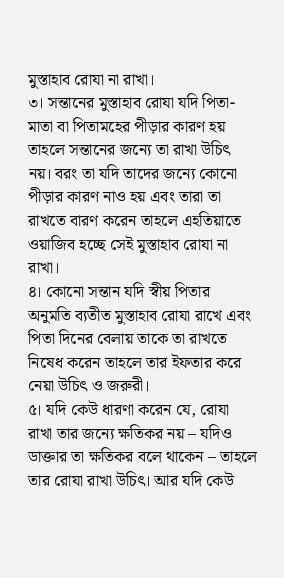মুস্তাহাব রোযা না রাখা।
৩। সন্তানের মুস্তাহাব রোযা যদি পিতা-মাতা বা পিতামহের পীড়ার কারণ হয় তাহলে সন্তানের জন্যে তা রাখা উচিৎ নয়। বরং তা যদি তাদের জন্যে কোনো পীড়ার কারণ নাও হয় এবং তারা তা রাখতে বারণ করেন তাহলে এহতিয়াতে ওয়াজিব হচ্ছে সেই মুস্তাহাব রোযা না রাখা।
৪। কোনো সন্তান যদি স্বীয় পিতার অনুমতি ব্যতীত মুস্তাহাব রোযা রাখে এবং পিতা দিনের বেলায় তাকে তা রাখতে নিষেধ করেন তাহলে তার ইফতার করে নেয়া উচিৎ ও জরুরী।
৫। যদি কেউ ধারণা করেন যে, রোযা রাখা তার জন্যে ক্ষতিকর নয় – যদিও ডাক্তার তা ক্ষতিকর বলে থাকেন – তাহলে তার রোযা রাখা উচিৎ। আর যদি কেউ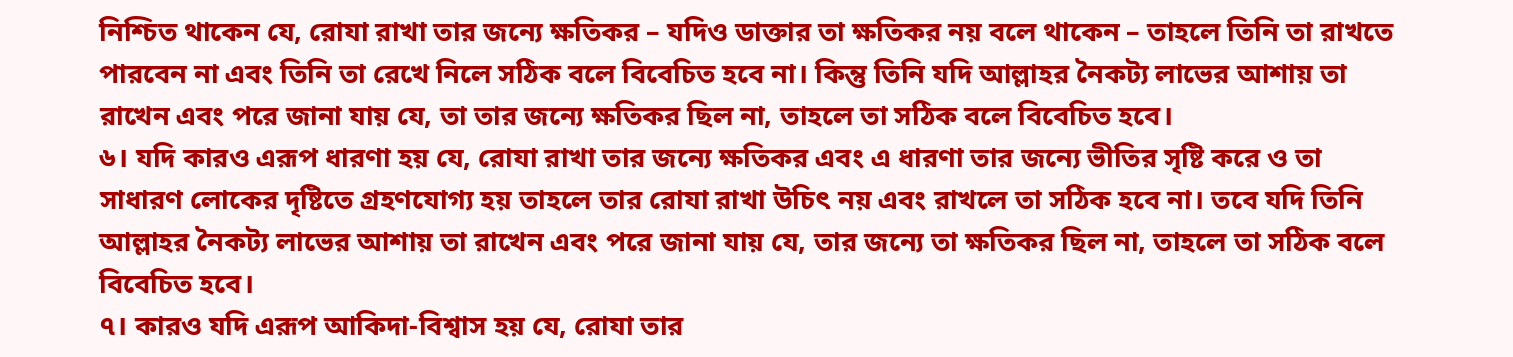নিশ্চিত থাকেন যে, রোযা রাখা তার জন্যে ক্ষতিকর – যদিও ডাক্তার তা ক্ষতিকর নয় বলে থাকেন – তাহলে তিনি তা রাখতে পারবেন না এবং তিনি তা রেখে নিলে সঠিক বলে বিবেচিত হবে না। কিন্তু তিনি যদি আল্লাহর নৈকট্য লাভের আশায় তা রাখেন এবং পরে জানা যায় যে, তা তার জন্যে ক্ষতিকর ছিল না, তাহলে তা সঠিক বলে বিবেচিত হবে।
৬। যদি কারও এরূপ ধারণা হয় যে, রোযা রাখা তার জন্যে ক্ষতিকর এবং এ ধারণা তার জন্যে ভীতির সৃষ্টি করে ও তা সাধারণ লোকের দৃষ্টিতে গ্রহণযোগ্য হয় তাহলে তার রোযা রাখা উচিৎ নয় এবং রাখলে তা সঠিক হবে না। তবে যদি তিনি আল্লাহর নৈকট্য লাভের আশায় তা রাখেন এবং পরে জানা যায় যে, তার জন্যে তা ক্ষতিকর ছিল না, তাহলে তা সঠিক বলে বিবেচিত হবে।
৭। কারও যদি এরূপ আকিদা-বিশ্বাস হয় যে, রোযা তার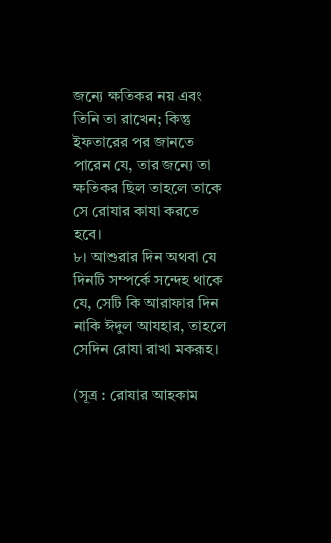জন্যে ক্ষতিকর নয় এবং তিনি তা রাখেন; কিন্তু ইফতারের পর জানতে পারেন যে, তার জন্যে তা ক্ষতিকর ছিল তাহলে তাকে সে রোযার কাযা করতে হবে।
৮। আশুরার দিন অথবা যে দিনটি সম্পর্কে সন্দেহ থাকে যে, সেটি কি আরাফার দিন নাকি ঈদুল আযহার, তাহলে সেদিন রোযা রাখা মকরূহ।

(সূত্র : রোযার আহকাম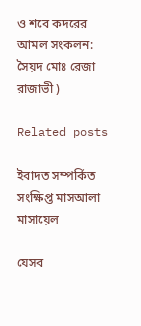ও শবে কদরের আমল সংকলন: সৈয়দ মোঃ রেজা রাজাভী )

Related posts

ইবাদত সম্পর্কিত সংক্ষিপ্ত মাসআলা মাসায়েল

যেসব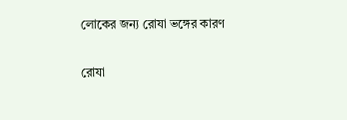লোকের জন্য রোযা ভঙ্গের কারণ

রোযা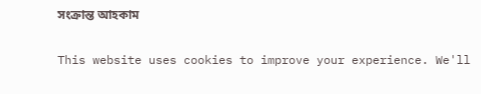সংক্রান্ত আহকাম

This website uses cookies to improve your experience. We'll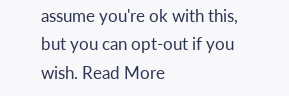assume you're ok with this, but you can opt-out if you wish. Read More